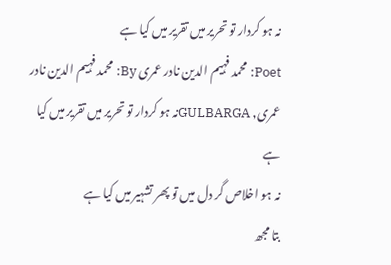نہ ہو کردار تو تحریر میں تقریر میں کیا ہے
Poet: محمد فہیم الدین نادر عمری By: محمد فہیم الدین نادر عمری, GULBARGAنہ ہو کردار تو تحریر میں تقریر میں کیا ہے
نہ ہو اخلاص گر دل میں تو پھر تشہیر میں کیا ہے
بتا مجھ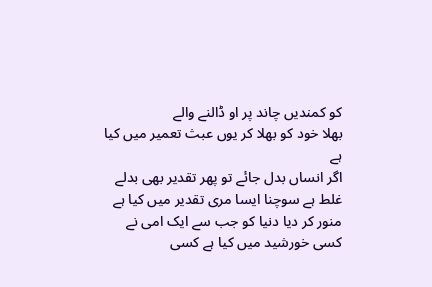کو کمندیں چاند پر او ڈالنے والے
بھلا خود کو بھلا کر یوں عبث تعمیر میں کیا ہے
اگر انساں بدل جائے تو پھر تقدیر بھی بدلے
غلط ہے سوچنا ایسا مری تقدیر میں کیا ہے
منور کر دیا دنیا کو جب سے ایک امی نے
کسی خورشید میں کیا ہے کسی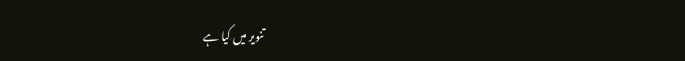تنویر میں کیا ہے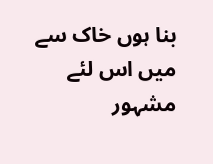بنا ہوں خاک سے میں اس لئے مشہور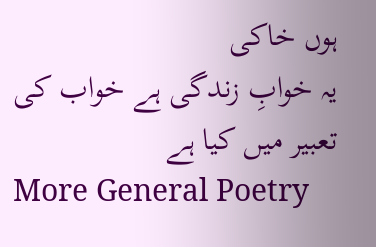ہوں خاکی
یہ خوابِ زندگی ہے خواب کی تعبیر میں کیا ہے
More General Poetry